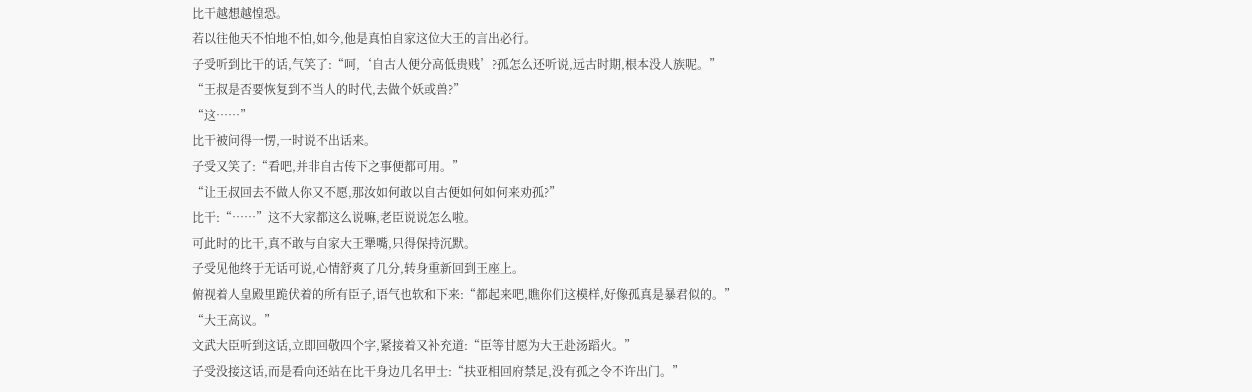比干越想越惶恐。
若以往他天不怕地不怕,如今,他是真怕自家这位大王的言出必行。
子受听到比干的话,气笑了:“呵,‘自古人便分高低贵贱’?孤怎么还听说,远古时期,根本没人族呢。”
“王叔是否要恢复到不当人的时代,去做个妖或兽?”
“这……”
比干被问得一愣,一时说不出话来。
子受又笑了:“看吧,并非自古传下之事便都可用。”
“让王叔回去不做人你又不愿,那汝如何敢以自古便如何如何来劝孤?”
比干:“……”这不大家都这么说嘛,老臣说说怎么啦。
可此时的比干,真不敢与自家大王犟嘴,只得保持沉默。
子受见他终于无话可说,心情舒爽了几分,转身重新回到王座上。
俯视着人皇殿里跪伏着的所有臣子,语气也软和下来:“都起来吧,瞧你们这模样,好像孤真是暴君似的。”
“大王高议。”
文武大臣听到这话,立即回敬四个字,紧接着又补充道:“臣等甘愿为大王赴汤蹈火。”
子受没接这话,而是看向还站在比干身边几名甲士:“扶亚相回府禁足,没有孤之令不许出门。”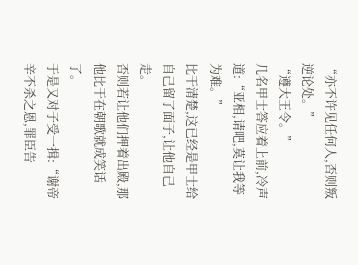“亦不许见任何人,否则叛逆论处。”
“遵大王令。”
几名甲士答应着上前,冷声道:“亚相,请吧,莫让我等为难。”
比干清楚,这已经是甲士给自己留了面子,让他自己走。
否则若让他们押着出殿,那他比干在朝歌就成笑话了。
于是又对子受一揖:“谢帝辛不杀之恩,罪臣告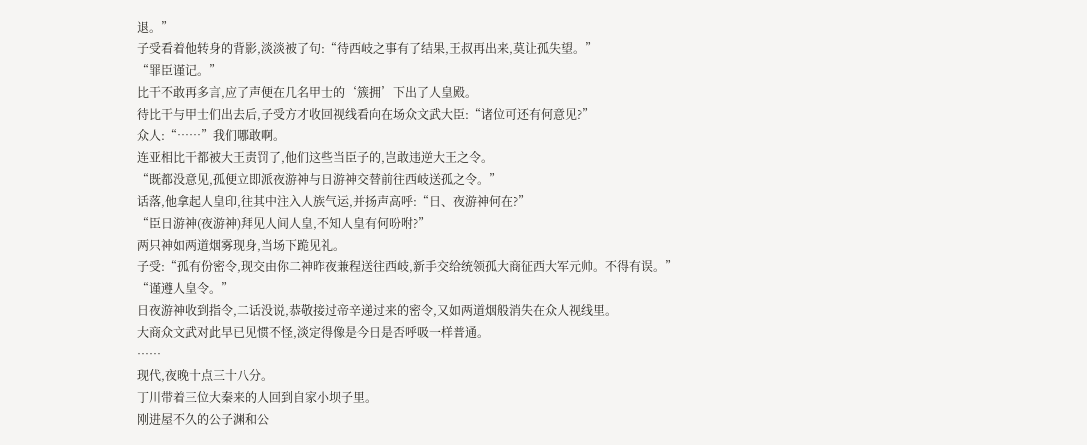退。”
子受看着他转身的背影,淡淡被了句:“待西岐之事有了结果,王叔再出来,莫让孤失望。”
“罪臣谨记。”
比干不敢再多言,应了声便在几名甲士的‘簇拥’下出了人皇殿。
待比干与甲士们出去后,子受方才收回视线看向在场众文武大臣:“诸位可还有何意见?”
众人:“……”我们哪敢啊。
连亚相比干都被大王责罚了,他们这些当臣子的,岂敢违逆大王之令。
“既都没意见,孤便立即派夜游神与日游神交替前往西岐送孤之令。”
话落,他拿起人皇印,往其中注入人族气运,并扬声高呼:“日、夜游神何在?”
“臣日游神(夜游神)拜见人间人皇,不知人皇有何吩咐?”
两只神如两道烟雾现身,当场下跪见礼。
子受:“孤有份密令,现交由你二神昨夜兼程送往西岐,新手交给统领孤大商征西大军元帅。不得有误。”
“谨遵人皇令。”
日夜游神收到指令,二话没说,恭敬接过帝辛递过来的密令,又如两道烟般消失在众人视线里。
大商众文武对此早已见惯不怪,淡定得像是今日是否呼吸一样普通。
……
现代,夜晚十点三十八分。
丁川带着三位大秦来的人回到自家小坝子里。
刚进屋不久的公子渊和公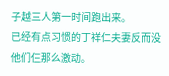子越三人第一时间跑出来。
已经有点习惯的丁祥仁夫妻反而没他们仨那么激动。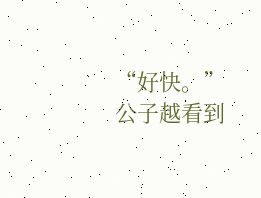“好快。”
公子越看到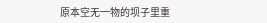原本空无一物的坝子里重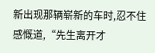新出现那辆崭新的车时,忍不住感慨道,“先生离开才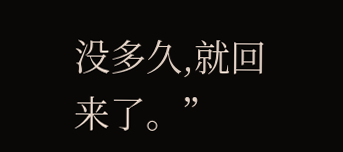没多久,就回来了。”